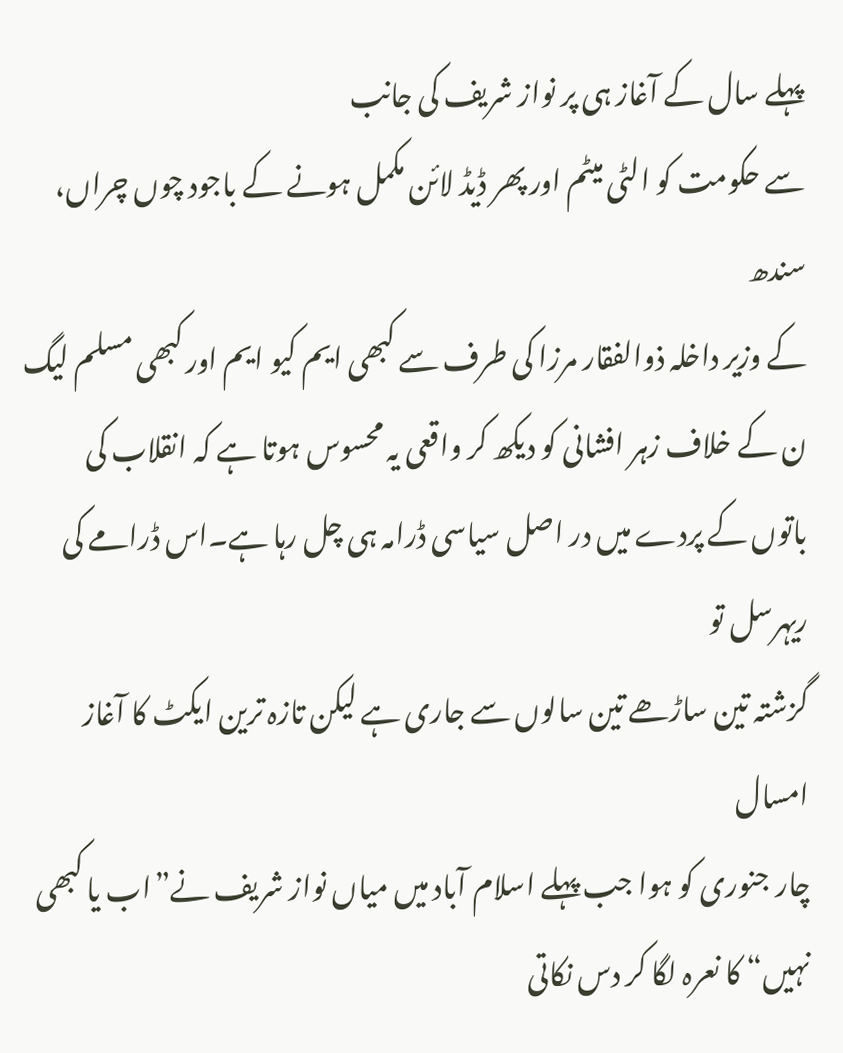پہلے سال کے آغاز ہی پر نواز شریف کی جانب
سے حکومت کو الٹی میٹم اور پھر ڈیڈ لائن مکمل ہونے کے باجود چوں چراں، سندھ
کے وزیر داخلہ ذوالفقار مرزا کی طرف سے کبھی ایم کیو ایم اور کبھی مسلم لیگ
ن کے خلاف زہر افشانی کو دیکھ کر واقعی یہ محسوس ہوتا ہے کہ انقلاب کی
باتوں کے پردے میں در اصل سیاسی ڈرامہ ہی چل رہا ہے۔اس ڈرامے کی ریہرسل تو
گزشتہ تین ساڑھے تین سالوں سے جاری ہے لیکن تازہ ترین ایکٹ کا آغاز امسال
چار جنوری کو ہوا جب پہلے اسلام آباد میں میاں نواز شریف نے”اب یا کبھی
نہیں“ کا نعرہ لگا کر دس نکاتی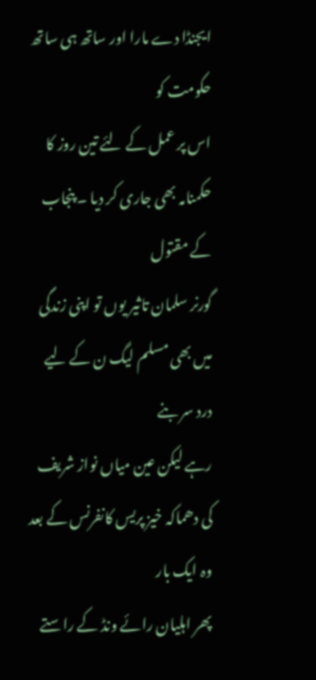ایجنڈا دے مارا اور ساتھ ہی ساتھ حکومت کو
اس پر عمل کے لئے تین روز کا حکمنامہ بھی جاری کر دیا ۔ پنجاب کے مقتول
گورنر سلمان تاثیر یوں تو اپنی زندگی میں بھی مسلم لیگ ن کے لیے درد سر بنے
رہے لیکن عین میاں نواز شریف کی دھماکہ خیز پریس کانفرنس کے بعد وہ ایک بار
پھر اہلیان رائے ونڈ کے راستے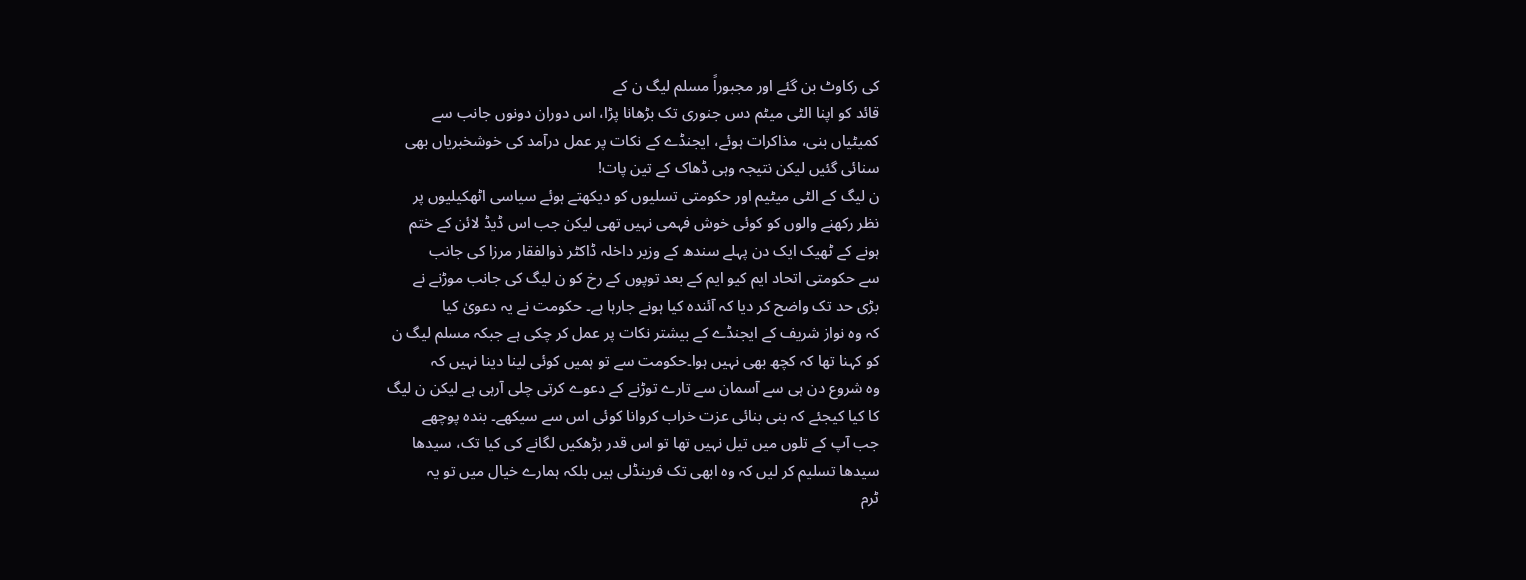کی رکاوٹ بن گئے اور مجبوراً مسلم لیگ ن کے
قائد کو اپنا الٹی میٹم دس جنوری تک بڑھانا پڑا، اس دوران دونوں جانب سے
کمیٹیاں بنی، مذاکرات ہوئے، ایجنڈے کے نکات پر عمل درآمد کی خوشخبریاں بھی
سنائی گئیں لیکن نتیجہ وہی ڈھاک کے تین پات!
ن لیگ کے الٹی میٹیم اور حکومتی تسلیوں کو دیکھتے ہوئے سیاسی اٹھکیلیوں پر
نظر رکھنے والوں کو کوئی خوش فہمی نہیں تھی لیکن جب اس ڈیڈ لائن کے ختم
ہونے کے ٹھیک ایک دن پہلے سندھ کے وزیر داخلہ ڈاکٹر ذوالفقار مرزا کی جانب
سے حکومتی اتحاد ایم کیو ایم کے بعد توپوں کے رخ کو ن لیگ کی جانب موڑنے نے
بڑی حد تک واضح کر دیا کہ آئندہ کیا ہونے جارہا ہے۔ حکومت نے یہ دعویٰ کیا
کہ وہ نواز شریف کے ایجنڈے کے بیشتر نکات پر عمل کر چکی ہے جبکہ مسلم لیگ ن
کو کہنا تھا کہ کچھ بھی نہیں ہوا۔حکومت سے تو ہمیں کوئی لینا دینا نہیں کہ
وہ شروع دن ہی سے آسمان سے تارے توڑنے کے دعوے کرتی چلی آرہی ہے لیکن ن لیگ
کا کیا کیجئے کہ بنی بنائی عزت خراب کروانا کوئی اس سے سیکھے۔ بندہ پوچھے
جب آپ کے تلوں میں تیل نہیں تھا تو اس قدر بڑھکیں لگانے کی کیا تک، سیدھا
سیدھا تسلیم کر لیں کہ وہ ابھی تک فرینڈلی ہیں بلکہ ہمارے خیال میں تو یہ
ٹرم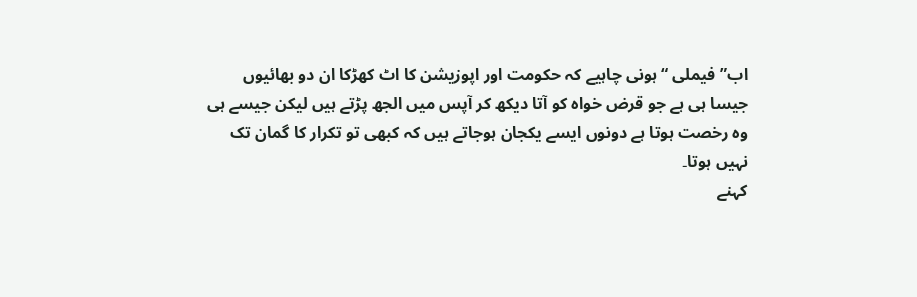اب”فیملی “ ہونی چاہیے کہ حکومت اور اپوزیشن کا اٹ کھڑکا ان دو بھائیوں
جیسا ہی ہے جو قرض خواہ کو آتا دیکھ کر آپس میں الجھ پڑتے ہیں لیکن جیسے ہی
وہ رخصت ہوتا ہے دونوں ایسے یکجان ہوجاتے ہیں کہ کبھی تو تکرار کا گمان تک
نہیں ہوتا۔
کہنے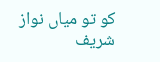کو تو میاں نواز شریف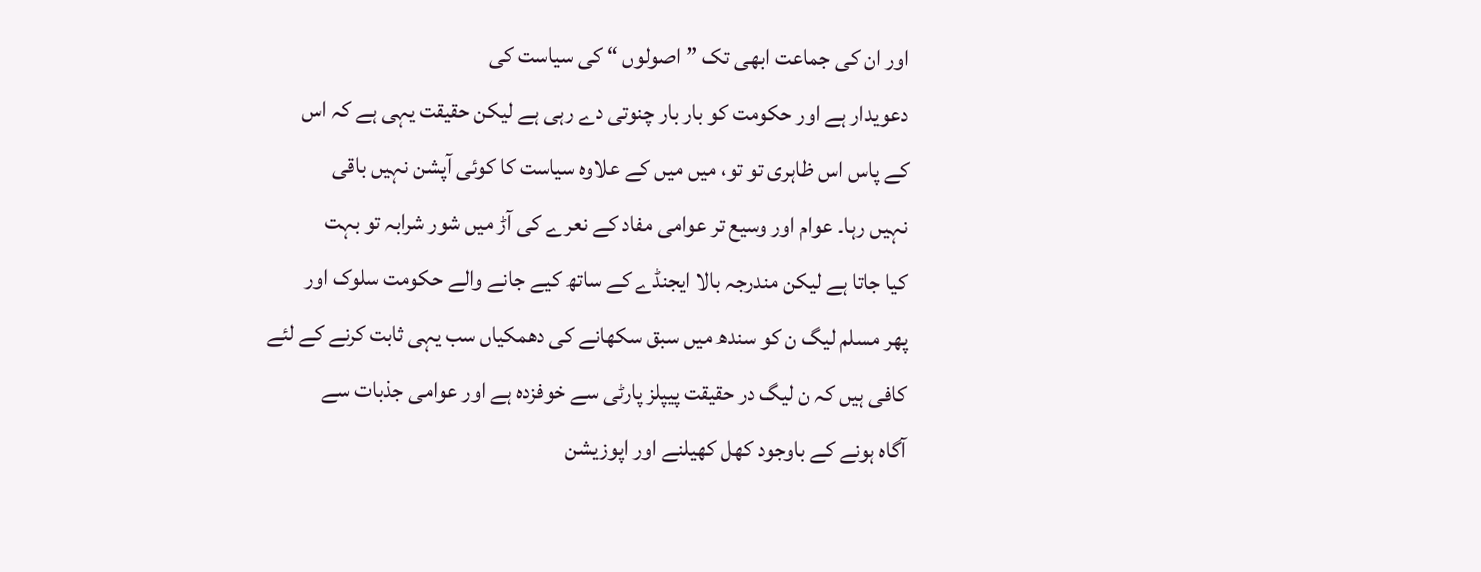اور ان کی جماعت ابھی تک ”اصولوں “ کی سیاست کی
دعویدار ہے اور حکومت کو بار بار چنوتی دے رہی ہے لیکن حقیقت یہی ہے کہ اس
کے پاس اس ظاہری تو تو، میں میں کے علاوہ سیاست کا کوئی آپشن نہیں باقی
نہیں رہا۔ عوام اور وسیع تر عوامی مفاد کے نعرے کی آڑ میں شور شرابہ تو بہت
کیا جاتا ہے لیکن مندرجہ بالا ایجنڈے کے ساتھ کیے جانے والے حکومت سلوک اور
پھر مسلم لیگ ن کو سندھ میں سبق سکھانے کی دھمکیاں سب یہی ثابت کرنے کے لئے
کافی ہیں کہ ن لیگ در حقیقت پیپلز پارٹی سے خوفزدہ ہے اور عوامی جذبات سے
آگاہ ہونے کے باوجود کھل کھیلنے اور اپوزیشن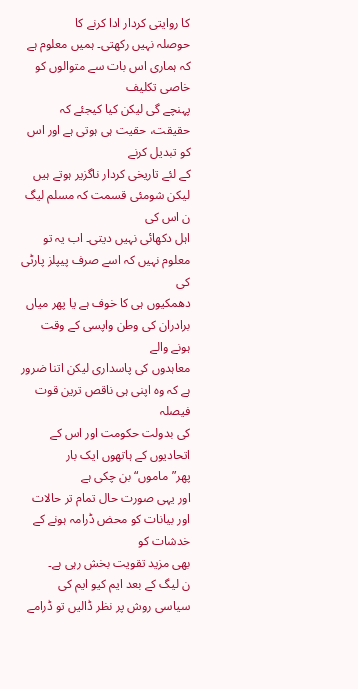کا روایتی کردار ادا کرنے کا
حوصلہ نہیں رکھتی۔ ہمیں معلوم ہے کہ ہماری اس بات سے متوالوں کو خاصی تکلیف
پہنچے گی لیکن کیا کیجئے کہ حقیقت، حقیت ہی ہوتی ہے اور اس کو تبدیل کرنے
کے لئے تاریخی کردار ناگزیر ہوتے ہیں لیکن شومئی قسمت کہ مسلم لیگ ن اس کی
اہل دکھائی نہیں دیتی۔ اب یہ تو معلوم نہیں کہ اسے صرف پیپلز پارٹی کی
دھمکیوں ہی کا خوف ہے یا پھر میاں برادران کی وطن واپسی کے وقت ہونے والے
معاہدوں کی پاسداری لیکن اتنا ضرور ہے کہ وہ اپنی ہی ناقص ترین قوت فیصلہ
کی بدولت حکومت اور اس کے اتحادیوں کے ہاتھوں ایک بار پھر”ماموں“ بن چکی ہے
اور یہی صورت حال تمام تر حالات اور بیانات کو محض ڈرامہ ہونے کے خدشات کو
بھی مزید تقویت بخش رہی ہے۔
ن لیگ کے بعد ایم کیو ایم کی سیاسی روش پر نظر ڈالیں تو ڈرامے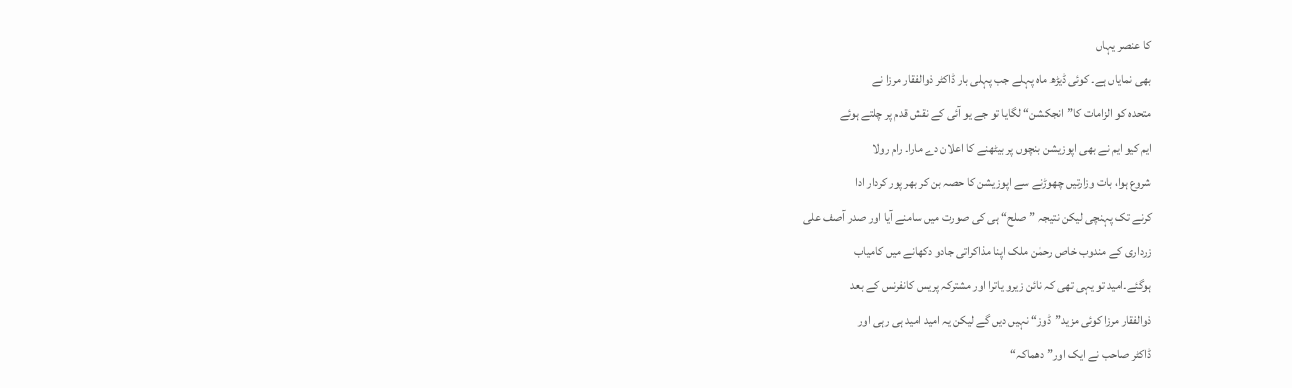کا عنصر یہاں
بھی نمایاں ہے۔ کوئی ڈیڑھ ماہ پہلے جب پہلی بار ڈاکٹر ذوالفقار مرزا نے
متحدہ کو الزامات کا”انجکشن“ لگایا تو جے یو آئی کے نقش قدم پر چلتے ہوئے
ایم کیو ایم نے بھی اپوزیشن بنچوں پر بیٹھنے کا اعلان دے مارا۔ رام رولا
شروع ہوا، بات وزارتیں چھوڑنے سے اپوزیشن کا حصہ بن کر بھر پور کردار ادا
کرنے تک پہنچی لیکن نتیجہ ”صلح“ ہی کی صورت میں سامنے آیا اور صدر آصف علی
زرداری کے مندوب خاص رحمٰن ملک اپنا مذاکراتی جادو دکھانے میں کامیاب
ہوگئے۔امید تو یہی تھی کہ نائن زیرو یاترا اور مشترکہ پریس کانفرنس کے بعد
ذوالفقار مرزا کوئی مزید”ڈوز“ نہیں دیں گے لیکن یہ امید امید ہی رہی اور
ڈاکٹر صاحب نے ایک اور”دھماکہ“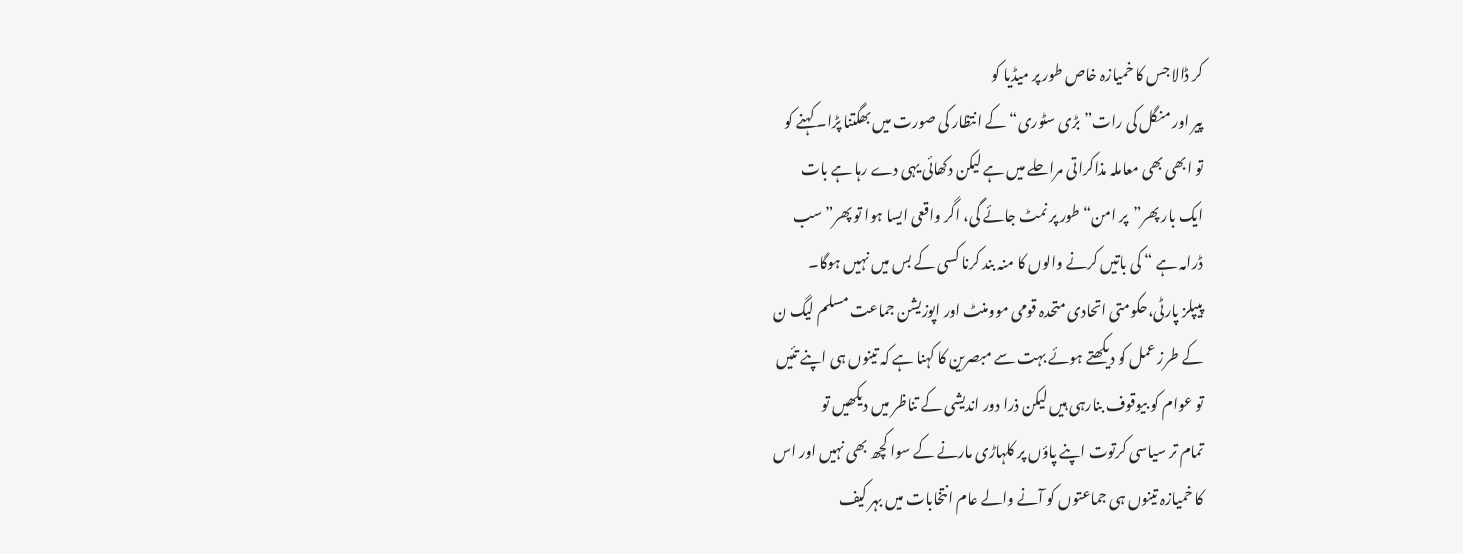کر ڈالا جس کا خمیازہ خاص طور پر میڈیا کو
پیر اور منگل کی رات”بڑی سٹوری“ کے انتظار کی صورت میں بھگتنا پڑا۔ کہنے کو
تو ابھی بھی معاملہ مذاکراتی مراحلے میں ہے لیکن دکھائی یہی دے رہا ہے بات
ایک بار پھر”پر امن“ طور پر نمٹ جائے گی، اگر واقعی ایسا ہوا تو پھر” سب
ڈرامہ ہے “ کی باتیں کرنے والوں کا منہ بند کرنا کسی کے بس میں نہیں ہوگا۔
پیپلز پارٹی،حکومتی اتحادی متحدہ قومی موومنٹ اور اپوزیشن جماعت مسلم لیگ ن
کے طرز عمل کو دیکھتے ہوئے بہت سے مبصرین کا کہنا ہے کہ تینوں ہی اپنے تئیں
تو عوام کو بیوقوف بنارہی ہیں لیکن ذرا دور اندیشی کے تناظر میں دیکھیں تو
تمام تر سیاسی کرتوت اپنے پاؤں پر کلہاڑی مارنے کے سوا کچھ بھی نہیں اور اس
کا خمیازہ تینوں ہی جماعتوں کو آنے والے عام انتخابات میں بہر کیف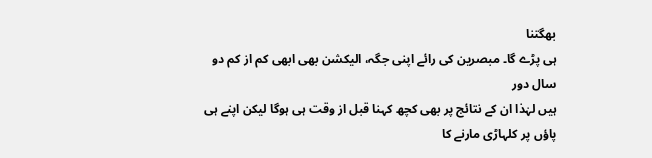بھگتنا
ہی پڑے گا۔ مبصرین کی رائے اپنی جگہ، الیکشن بھی ابھی کم از کم دو سال دور
ہیں لہٰذا ان کے نتائج پر بھی کچھ کہنا قبل از وقت ہی ہوگا لیکن اپنے ہی
پاؤں پر کلہاڑی مارنے کا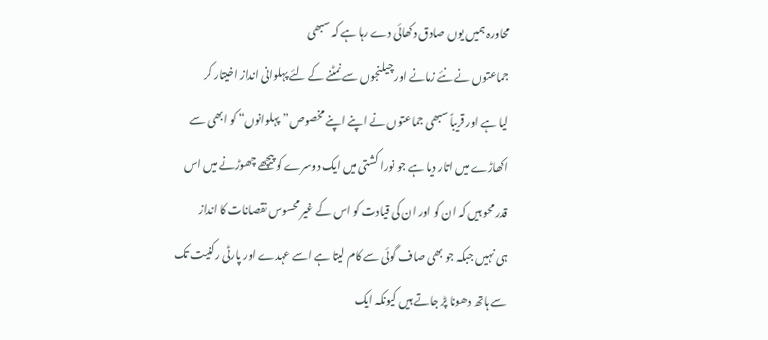محاورہ ہمیں یوں صادق دکھائی دے رہا ہے کہ سبھی
جماعتوں نے نئے زمانے اور چیلنجوں سے نمٹنے کے لئے پہلوانی انداز اخیتار کر
لیا ہے اور قریباً سبھی جماعتوں نے اپنے اپنے مخصوص”پہلوانوں“ کو ابھی سے
اکھاڑے میں اتار دیا ہے جو نورا کشتی میں ایک دوسرے کو پیچھے چھوڑنے میں اس
قدر محو ہیں کہ ان کو اور ان کی قیادت کو اس کے غیر محسوس نقصانات کا انداز
ہی نہیں جبکہ جو بھی صاف گوئی سے کام لیتا ہے اسے عہدے اور پارٹی رکنیت تک
سے ہاتھ دھونا پڑ جاتے ہیں کیونکہ ایک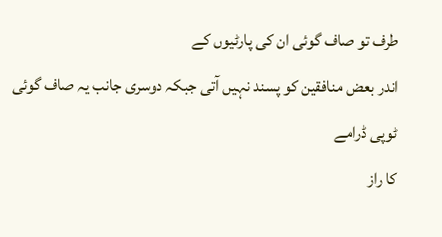طرف تو صاف گوئی ان کی پارٹیوں کے
اندر بعض منافقین کو پسند نہیں آتی جبکہ دوسری جانب یہ صاف گوئی ٹوپی ڈرامے
کا راز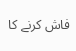فاش کرنے کا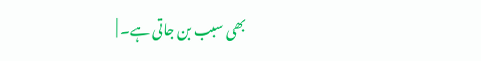بھی سبب بن جاتی ہے۔ |